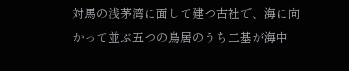対馬の浅茅湾に面して建つ古社で、海に向かって並ぶ五つの鳥居のうち二基が海中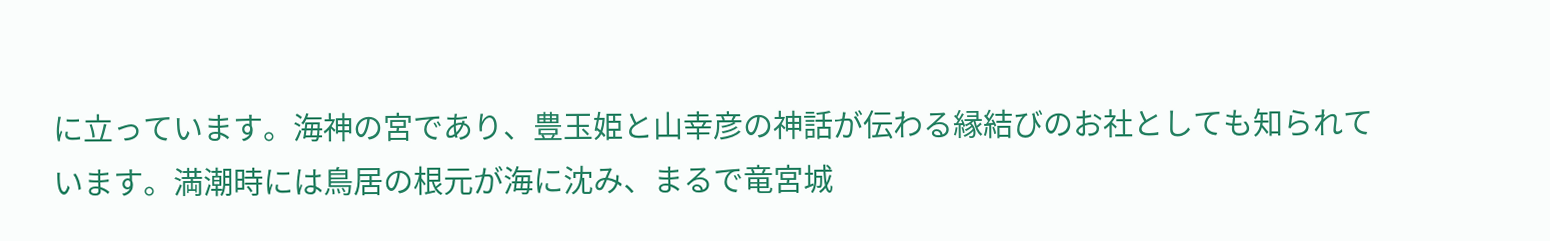に立っています。海神の宮であり、豊玉姫と山幸彦の神話が伝わる縁結びのお社としても知られています。満潮時には鳥居の根元が海に沈み、まるで竜宮城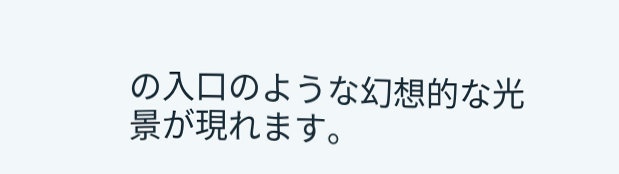の入口のような幻想的な光景が現れます。